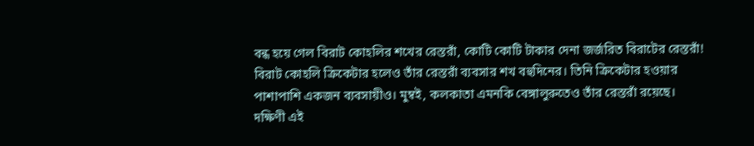বন্ধ হয়ে গেল বিরাট কোহলির শখের রেস্তরাঁ, কোটি কোটি টাকার দেনা জর্জরিত বিরাটের রেস্তরাঁ!
বিরাট কোহলি ক্রিকেটার হলেও তাঁর রেস্তরাঁ ব্যবসার শখ বহুদিনের। তিনি ক্রিকেটার হওয়ার পাশাপাশি একজন ব্যবসায়ীও। মুম্বই, কলকাতা এমনকি বেঙ্গালুরুতেও তাঁর রেস্তরাঁ রয়েছে। দক্ষিণী এই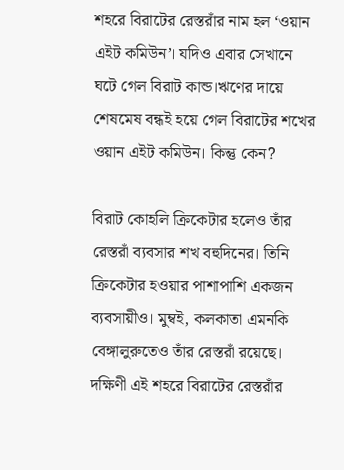শহরে বিরাটের রেস্তরাঁর নাম হল ‘ওয়ান এইট কমিউন’। যদিও এবার সেখানে ঘটে গেল বিরাট কান্ড।ঋণের দায়ে শেষমেষ বন্ধই হয়ে গেল বিরাটের শখের ওয়ান এইট কমিউন। কিন্তু কেন?

বিরাট কোহলি ক্রিকেটার হলেও তাঁর রেস্তরাঁ ব্যবসার শখ বহুদিনের। তিনি ক্রিকেটার হওয়ার পাশাপাশি একজন ব্যবসায়ীও। মুম্বই, কলকাতা এমনকি বেঙ্গালুরুতেও তাঁর রেস্তরাঁ রয়েছে। দক্ষিণী এই শহরে বিরাটের রেস্তরাঁর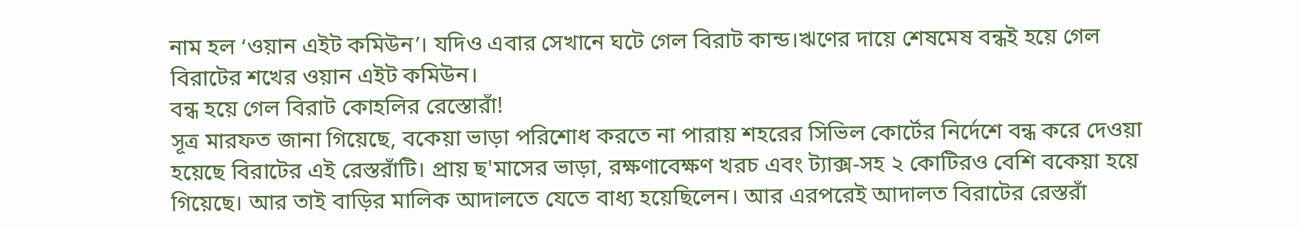নাম হল ‘ওয়ান এইট কমিউন’। যদিও এবার সেখানে ঘটে গেল বিরাট কান্ড।ঋণের দায়ে শেষমেষ বন্ধই হয়ে গেল বিরাটের শখের ওয়ান এইট কমিউন।
বন্ধ হয়ে গেল বিরাট কোহলির রেস্তোরাঁ!
সূত্র মারফত জানা গিয়েছে, বকেয়া ভাড়া পরিশোধ করতে না পারায় শহরের সিভিল কোর্টের নির্দেশে বন্ধ করে দেওয়া হয়েছে বিরাটের এই রেস্তরাঁটি। প্রায় ছ'মাসের ভাড়া, রক্ষণাবেক্ষণ খরচ এবং ট্যাক্স-সহ ২ কোটিরও বেশি বকেয়া হয়ে গিয়েছে। আর তাই বাড়ির মালিক আদালতে যেতে বাধ্য হয়েছিলেন। আর এরপরেই আদালত বিরাটের রেস্তরাঁ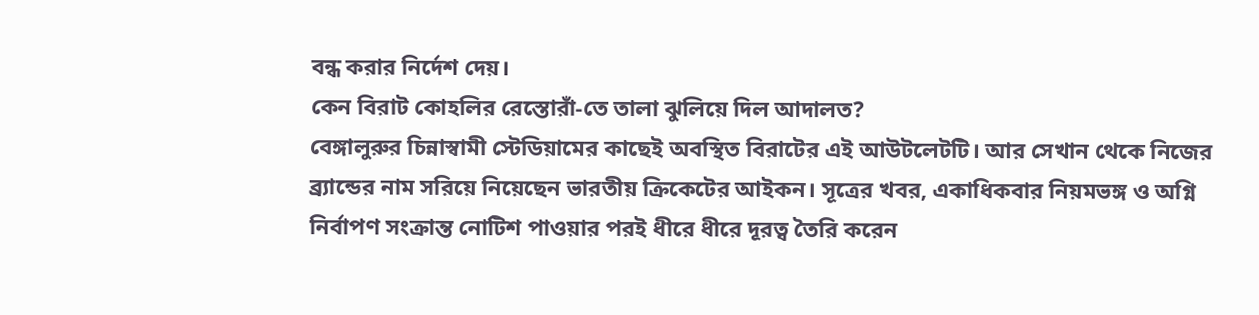বন্ধ করার নির্দেশ দেয়।
কেন বিরাট কোহলির রেস্তোরাঁ-তে তালা ঝুলিয়ে দিল আদালত?
বেঙ্গালুরুর চিন্নাস্বামী স্টেডিয়ামের কাছেই অবস্থিত বিরাটের এই আউটলেটটি। আর সেখান থেকে নিজের ব্র্যান্ডের নাম সরিয়ে নিয়েছেন ভারতীয় ক্রিকেটের আইকন। সূত্রের খবর, একাধিকবার নিয়মভঙ্গ ও অগ্নি নির্বাপণ সংক্রান্ত নোটিশ পাওয়ার পরই ধীরে ধীরে দূরত্ব তৈরি করেন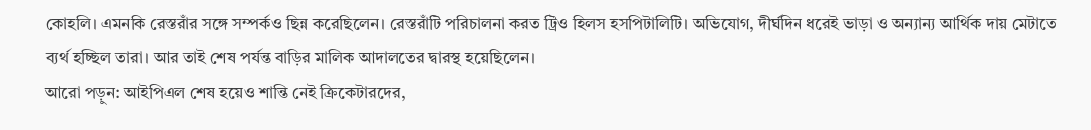কোহলি। এমনকি রেস্তরাঁর সঙ্গে সম্পর্কও ছিন্ন করেছিলেন। রেস্তরাঁটি পরিচালনা করত ট্রিও হিলস হসপিটালিটি। অভিযোগ, দীর্ঘদিন ধরেই ভাড়া ও অন্যান্য আর্থিক দায় মেটাতে ব্যর্থ হচ্ছিল তারা। আর তাই শেষ পর্যন্ত বাড়ির মালিক আদালতের দ্বারস্থ হয়েছিলেন।
আরো পড়ুন: আইপিএল শেষ হয়েও শান্তি নেই ক্রিকেটারদের,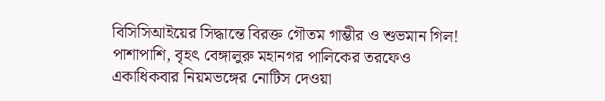বিসিসিআইয়ের সিদ্ধান্তে বিরক্ত গৌতম গাম্ভীর ও শুভমান গিল!
পাশাপাশি, বৃহৎ বেঙ্গালুরু মহানগর পালিকের তরফেও একাধিকবার নিয়মভঙ্গের নোটিস দেওয়া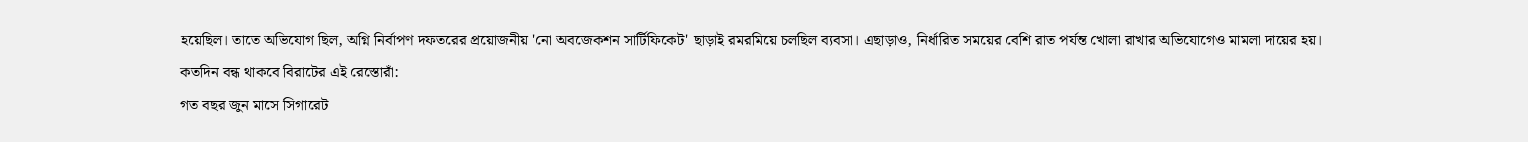হয়েছিল। তাতে অভিযোগ ছিল, অগ্নি নির্বাপণ দফতরের প্রয়োজনীয় 'নো অবজেকশন সার্টিফিকেট' ছাড়াই রমরমিয়ে চলছিল ব্যবসা। এছাড়াও, নির্ধারিত সময়ের বেশি রাত পর্যন্ত খোলা রাখার অভিযোগেও মামলা দায়ের হয়।
কতদিন বন্ধ থাকবে বিরাটের এই রেস্তোরাঁ:
গত বছর জুন মাসে সিগারেট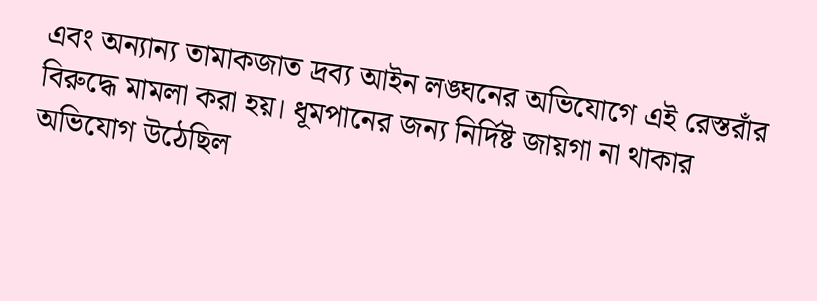এবং অন্যান্য তামাকজাত দ্রব্য আইন লঙ্ঘনের অভিযোগে এই রেস্তরাঁর বিরুদ্ধে মামলা করা হয়। ধূমপানের জন্য নির্দিষ্ট জায়গা না থাকার অভিযোগ উঠেছিল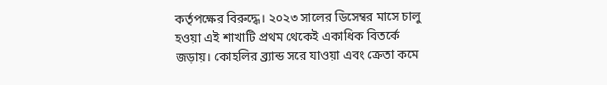কর্তৃপক্ষের বিরুদ্ধে। ২০২৩ সালের ডিসেম্বর মাসে চালু হওয়া এই শাখাটি প্রথম থেকেই একাধিক বিতর্কে জড়ায়। কোহলির ব্র্যান্ড সরে যাওয়া এবং ক্রেতা কমে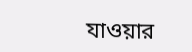যাওয়ার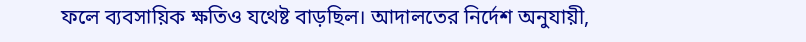ফলে ব্যবসায়িক ক্ষতিও যথেষ্ট বাড়ছিল। আদালতের নির্দেশ অনুযায়ী,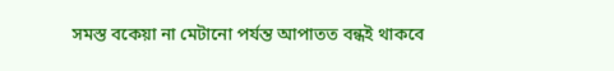সমস্ত বকেয়া না মেটানো পর্যন্ত আপাতত বন্ধই থাকবে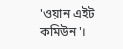'ওয়ান এইট কমিউন'।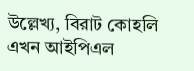উল্লেখ্য, বিরাট কোহলি এখন আইপিএল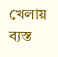খেলায় ব্যস্ত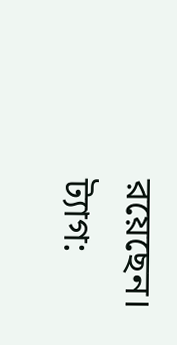রয়েছেন।
ট্যাগ: